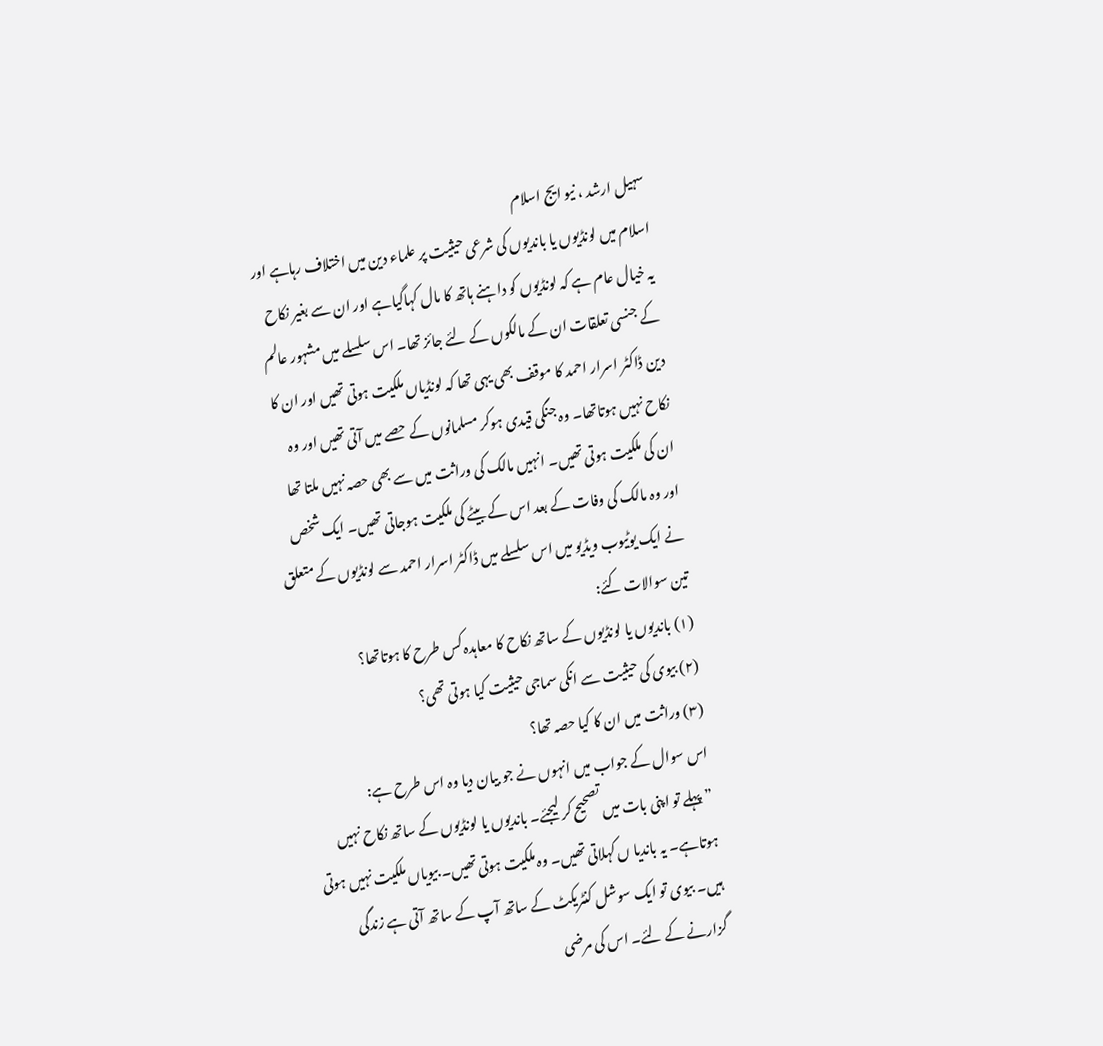سہیل ارشد ، نیو ایج اسلام
اسلام میں لونڈیوں یا باندیوں کی شرعی حیثیت پر علماء دین میں اختلاف رہاہے اور یہ خیال عام ہے کہ لونڈیوں کو داہنے ہاتھ کا مال کہاگیاہے اور ان سے بغیر نکاح کے جنسی تعلقات ان کے مالکوں کے لئے جائز تھا۔ اس سلسلے میں مشہور عالم دین ڈاکٹر اسرار احمد کا موقف بھی یہی تھا کہ لونڈیاں ملکیت ہوتی تھیں اور ان کا نکاح نہیں ہوتاتھا۔ وہ جنگی قیدی ہوکر مسلمانوں کے حصے میں آتی تھیں اور وہ ان کی ملکیت ہوتی تھیں۔ انہیں مالک کی وراثت میں سے بھی حصہ نہیں ملتا تھا اور وہ مالک کی وفات کے بعد اس کے بیٹے کی ملکیت ہوجاتی تھیں۔ ایک شخص نے ایک یوٹیوب ویڈیو میں اس سلسلے میں ڈاکٹر اسرار احمد سے لونڈیوں کے متعلق تین سوالات کئے:
(۱) باندیوں یا لونڈیوں کے ساتھ نکاح کا معاہدہ کس طرح کا ہوتاتھا؟
(۲) بیوی کی حیثیت سے انکی سماجی حیثیت کیا ہوتی تھی؟
(۳) وراثت میں ان کا کیا حصہ تھا؟
اس سوال کے جواب میں انہوں نے جو بیان دیا وہ اس طرح ہے:
”پہلے تو اپنی بات میں تصحیح کر لیجئے۔ باندیوں یا لونڈیوں کے ساتھ نکاح نہیں ہوتاہے۔ یہ باندیا ں کہلاتی تھیں۔ وہ ملکیت ہوتی تھیں۔ بیویاں ملکیت نہیں ہوتی ہیں۔ بیوی تو ایک سوشل کنٹریکٹ کے ساتھ آپ کے ساتھ آتی ہے زندگی گزارنے کے لئے۔ اس کی مرضی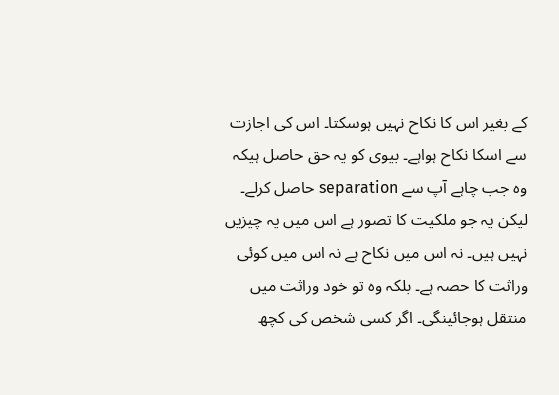کے بغیر اس کا نکاح نہیں ہوسکتا۔ اس کی اجازت سے اسکا نکاح ہواہے۔ بیوی کو یہ حق حاصل ہیکہ وہ جب چاہے آپ سے separation حاصل کرلے۔ لیکن یہ جو ملکیت کا تصور ہے اس میں یہ چیزیں نہیں ہیں۔ نہ اس میں نکاح ہے نہ اس میں کوئی وراثت کا حصہ ہے۔ بلکہ وہ تو خود وراثت میں منتقل ہوجائینگی۔ اگر کسی شخص کی کچھ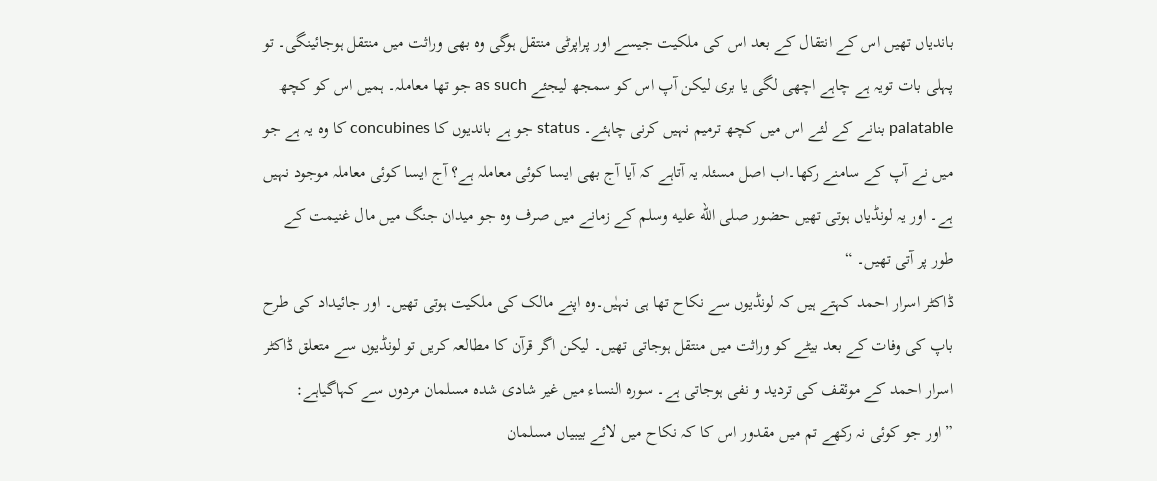باندیاں تھیں اس کے انتقال کے بعد اس کی ملکیت جیسے اور پراپرٹی منتقل ہوگی وہ بھی وراثت میں منتقل ہوجائینگی۔ تو پہلی بات تویہ ہے چاہے اچھی لگی یا بری لیکن آپ اس کو سمجھ لیجئے as such جو تھا معاملہ۔ ہمیں اس کو کچھ palatable بنانے کے لئے اس میں کچھ ترمیم نہیں کرنی چاہئے۔ status جو ہے باندیوں کا concubines کا وہ یہ ہے جو میں نے آپ کے سامنے رکھا۔اب اصل مسئلہ یہ آتاہے کہ آیا آج بھی ایسا کوئی معاملہ ہے؟ آج ایسا کوئی معاملہ موجود نہیں ہے۔ اور یہ لونڈیاں ہوتی تھیں حضور صلى الله عليه وسلم کے زمانے میں صرف وہ جو میدان جنگ میں مال غنیمت کے طور پر آتی تھیں۔ “
ڈاکٹر اسرار احمد کہتے ہیں کہ لونڈیوں سے نکاح تھا ہی نہیٰں۔وہ اپنے مالک کی ملکیت ہوتی تھیں۔ اور جائیداد کی طرح باپ کی وفات کے بعد بیٹے کو وراثت میں منتقل ہوجاتی تھیں۔ لیکن اگر قرآن کا مطالعہ کریں تو لونڈیوں سے متعلق ڈاکٹر اسرار احمد کے موئقف کی تردید و نفی ہوجاتی ہے۔ سورہ النساء میں غیر شادی شدہ مسلمان مردوں سے کہاگیاہے:
”اور جو کوئی نہ رکھے تم میں مقدور اس کا کہ نکاح میں لائے بیبیاں مسلمان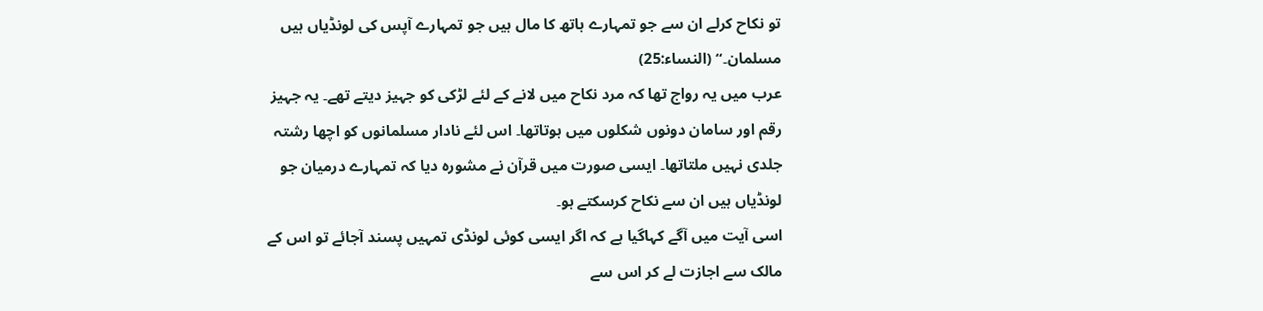تو نکاح کرلے ان سے جو تمہارے ہاتھ کا مال ہیں جو تمہارے آپس کی لونڈیاں ہیں مسلمان۔“ (النساء:25)
عرب میں یہ رواج تھا کہ مرد نکاح میں لانے کے لئے لڑکی کو جہیز دیتے تھے۔ یہ جہیز رقم اور سامان دونوں شکلوں میں ہوتاتھا۔ اس لئے نادار مسلمانوں کو اچھا رشتہ جلدی نہیں ملتاتھا۔ ایسی صورت میں قرآن نے مشورہ دیا کہ تمہارے درمیان جو لونڈیاں ہیں ان سے نکاح کرسکتے ہو۔
اسی آیت میں آگے کہاگیا ہے کہ اگر ایسی کوئی لونڈی تمہیں پسند آجائے تو اس کے مالک سے اجازت لے کر اس سے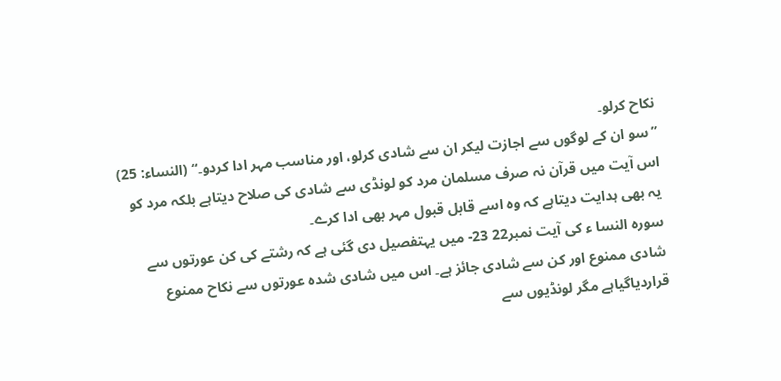نکاح کرلو۔
”سو ان کے لوگوں سے اجازت لیکر ان سے شادی کرلو، اور مناسب مہر ادا کردو۔“ (النساء: 25)
اس آیت میں قرآن نہ صرف مسلمان مرد کو لونڈی سے شادی کی صلاح دیتاہے بلکہ مرد کو یہ بھی ہدایت دیتاہے کہ وہ اسے قابل قبول مہر بھی ادا کرے۔
سورہ النسا ء کی آیت نمبر22 23- میں یہتفصیل دی گئی ہے کہ رشتے کی کن عورتوں سے شادی ممنوع اور کن سے شادی جائز ہے۔ اس میں شادی شدہ عورتوں سے نکاح ممنوع قراردیاگیاہے مگر لونڈیوں سے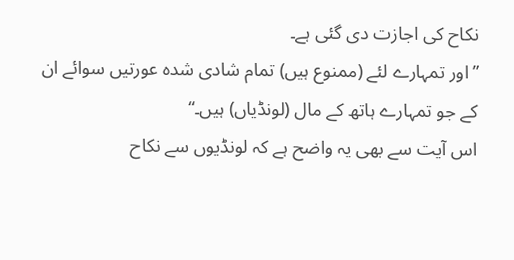نکاح کی اجازت دی گئی ہے۔
”اور تمہارے لئے (ممنوع ہیں) تمام شادی شدہ عورتیں سوائے ان کے جو تمہارے ہاتھ کے مال (لونڈیاں) ہیں۔“
اس آیت سے بھی یہ واضح ہے کہ لونڈیوں سے نکاح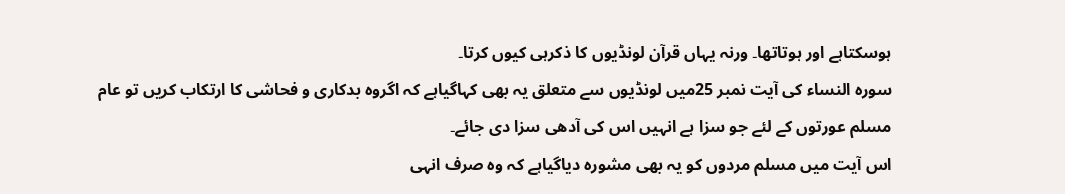ہوسکتاہے اور ہوتاتھا۔ ورنہ یہاں قرآن لونڈیوں کا ذکرہی کیوں کرتا۔
سورہ النساء کی آیت نمبر 25میں لونڈیوں سے متعلق یہ بھی کہاگیاہے کہ اگروہ بدکاری و فحاشی کا ارتکاب کریں تو عام مسلم عورتوں کے لئے جو سزا ہے انہیں اس کی آدھی سزا دی جائے۔
اس آیت میں مسلم مردوں کو یہ بھی مشورہ دیاگیاہے کہ وہ صرف انہی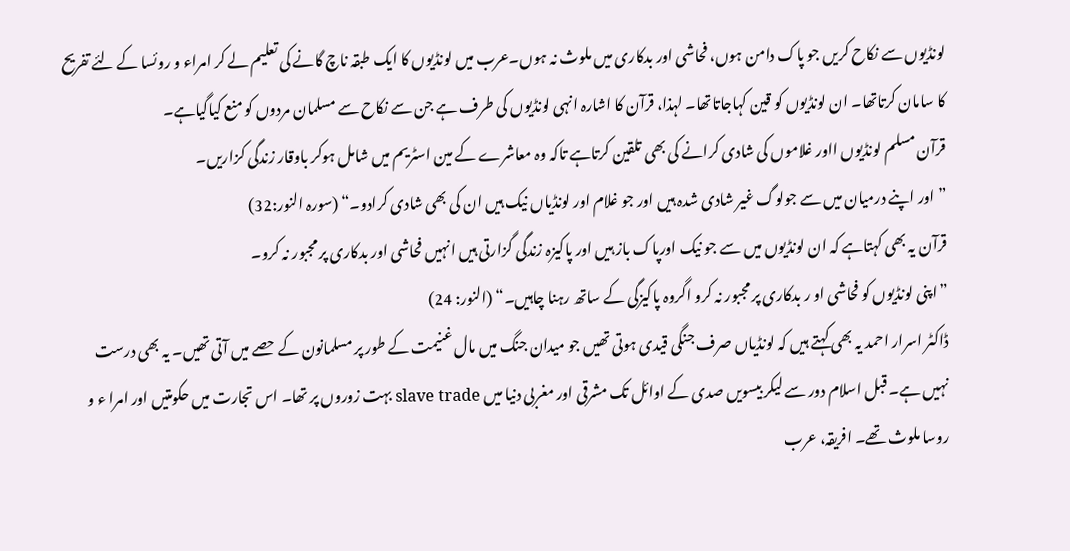لونڈیوں سے نکاح کریں جو پاک دامن ہوں، فحاشی اور بدکاری میں ملوث نہ ہوں۔عرب میں لونڈیوں کا ایک طبقہ ناچ گانے کی تعلیم لے کر امراء و روئسا کے لئے تفریح کا سامان کرتاتھا۔ ان لونڈیوں کو قین کہاجاتاتھا۔ لہذا، قرآن کا اشارہ انہی لونڈیوں کی طرف ہے جن سے نکاح سے مسلمان مردوں کو منع کیاگیاہے۔
قرآن مسلم لونڈیوں ااور غلاموں کی شادی کرانے کی بھی تلقین کرتاہے تاکہ وہ معاشرے کے مین اسٹریم میں شامل ہوکر باوقار زندگی کزاریں۔
”اور اپنے درمیان میں سے جولوگ غیر شادی شدہ ہیں اور جو غلام اور لونڈیاں نیک ہیں ان کی بھی شادی کرادو۔“ (سورہ النور:32)
قرآن یہ بھی کہتاہے کہ ان لونڈیوں میں سے جو نیک اورپاک باز ہیں اور پاکیزہ زندگی گزارتی ہیں انہیں فحاشی اور بدکاری پر مجبور نہ کرو۔
”اپنی لونڈیوں کو فحاشی او ر بدکاری پر مجبور نہ کرو اگروہ پاکیزگی کے ساتھ رہنا چاہیں۔“ (النور: 24)
ڈاکٹر اسرار احمد یہ بھی کہتے ہیں کہ لونڈیاں صرف جنگی قیدی ہوتی تھیں جو میدان جنگ میں مال غنیمت کے طور پر مسلمانون کے حصے میں آتی تھیں۔ یہ بھی درست نہیں ہے۔ قبل اسلام دور سے لیکر بیسویں صدی کے اوائل تک مشرقی اور مغربی دنیا میں slave trade بہت زوروں پر تھا۔ اس تجارت میں حکومتیں اور امرا ء و روسا ملوث تھے۔ افریقہ، عرب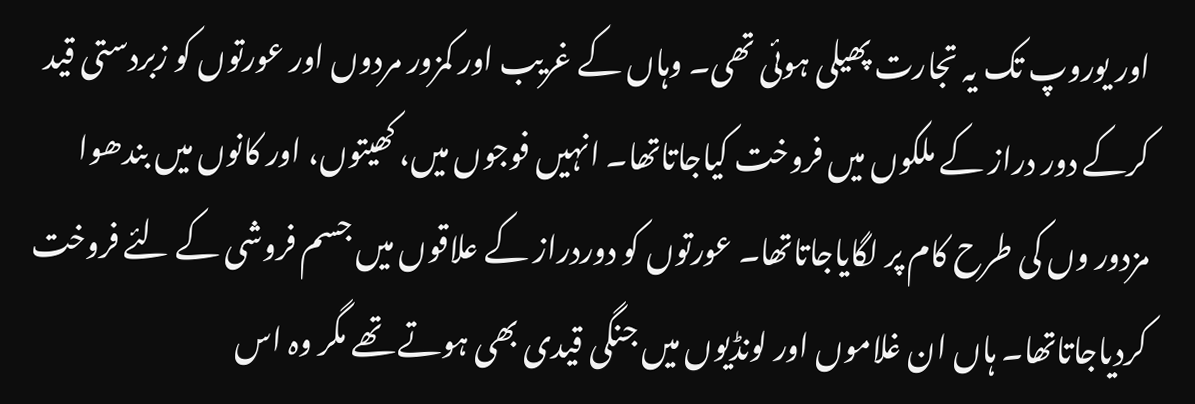اور یوروپ تک یہ تجارت پھیلی ہوئی تھی۔ وہاں کے غریب اور کمزور مردوں اور عورتوں کو زبردستی قید کرکے دور دراز کے ملکوں میں فروخت کیاجاتاتھا۔ انہیں فوجوں میں، کھیتوں، اور کانوں میں بندھوا مزدور وں کی طرح کام پر لگایاجاتاتھا۔ عورتوں کو دوردراز کے علاقوں میں جسم فروشی کے لئے فروخت کردیاجاتاتھا۔ ہاں ان غلاموں اور لونڈیوں میں جنگی قیدی بھی ہوتے تھے مگر وہ اس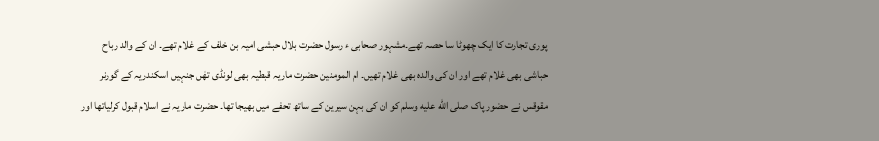پوری تجارت کا ایک چھوٹا سا حصہ تھے۔مشہور صحابی ء رسول حضرت بلال حبشی امیہ بن خلف کے غلام تھے۔ ان کے والد رباح حباشی بھی غلام تھے اور ان کی والدہ بھی غلام تھیں۔ ام المومنین حضرت ماریہ قبطیہ بھی لونڈی تھٰں جنہیں اسکندریہ کے گورنر مقوقس نے حضور پاک صلى الله عليه وسلم کو ان کی بہن سیرین کے ساتھ تحفے میں بھیجا تھا۔ حضرت ماریہ نے اسلام قبول کرلیاتھا اور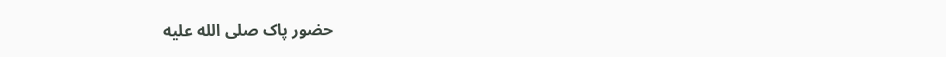حضور پاک صلى الله عليه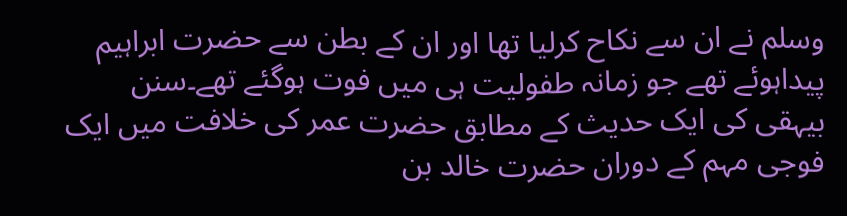وسلم نے ان سے نکاح کرلیا تھا اور ان کے بطن سے حضرت ابراہیم پیداہوئے تھے جو زمانہ طفولیت ہی میں فوت ہوگئے تھے۔سنن بیہقی کی ایک حدیث کے مطابق حضرت عمر کی خلافت میں ایک فوجی مہم کے دوران حضرت خالد بن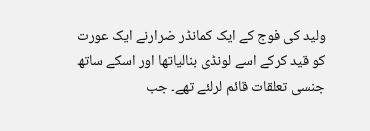ولید کی فوج کے ایک کمانڈر ضرارنے ایک عورت کو قید کرکے اسے لونڈی بنالیاتھا اور اسکے ساتھ جنسی تعلقات قائم لرلئے تھے۔ جب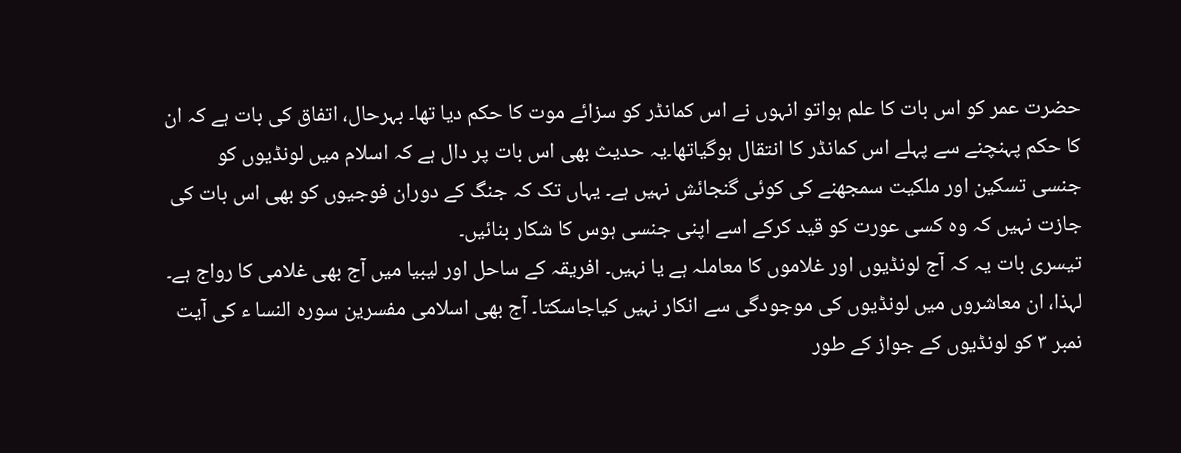حضرت عمر کو اس بات کا علم ہواتو انہوں نے اس کمانڈر کو سزائے موت کا حکم دیا تھا۔ بہرحال، اتفاق کی بات ہے کہ ان کا حکم پہنچنے سے پہلے اس کمانڈر کا انتقال ہوگیاتھا۔یہ حدیث بھی اس بات پر دال ہے کہ اسلام میں لونڈیوں کو جنسی تسکین اور ملکیت سمجھنے کی کوئی گنجائش نہیں ہے۔ یہاں تک کہ جنگ کے دوران فوجیوں کو بھی اس بات کی جازت نہیں کہ وہ کسی عورت کو قید کرکے اسے اپنی جنسی ہوس کا شکار بنائیں۔
تیسری بات یہ کہ آج لونڈیوں اور غلاموں کا معاملہ ہے یا نہیں۔ افریقہ کے ساحل اور لیبیا میں آج بھی غلامی کا رواج ہے۔ لہذا، ان معاشروں میں لونڈیوں کی موجودگی سے انکار نہیں کیاجاسکتا۔ آج بھی اسلامی مفسرین سورہ النسا ء کی آیت نمبر ۳ کو لونڈیوں کے جواز کے طور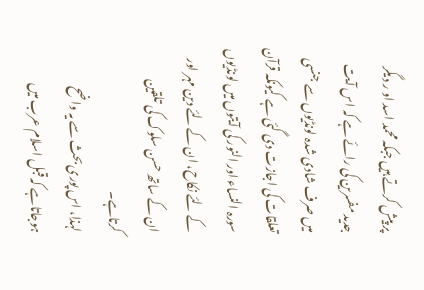پر پیش کرتے ہیں جبکہ محمد اسد او ر دیگر جدید مفسرین کی رائے ہے کہ اس آیت میں صرف شادی شدہ لونڈیوں سے جنسی تعلقات کی اجازت دی گئی ہے کیونکہ قرآن سورہ النساء اور النور کی آیتوں میں لونڈیوں کے لئے نکاح، ان کے لئے دین مہر اور ان کے ساتھ حسن سلوک کی تلقین کرتاہے۔
لہذا، اس پوری بحث سے یہ واضح ہوجاتاہے کہ قبل اسلام عرب میں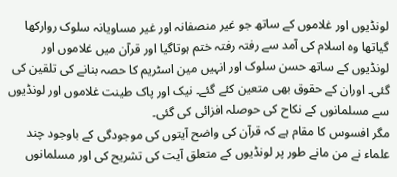لونڈیوں اور غلاموں کے ساتھ جو غیر منصفانہ اور غیر مساویانہ سلوک روارکھا گیاتھا وہ اسلام کی آمد سے رفتہ رفتہ ختم ہوتاگیا اور قرآن میں غلاموں اور لونڈیوں کے ساتھ حسن سلوک اور انہیں مین اسٹریم کا حصہ بنانے کی تلقین کی گئی۔ اوران کے حقوق بھی متعین کئے گئے۔ نیک اور پاک طینت غلاموں اور لونڈیوں سے مسلمانوں کے نکاح کی حوصلہ افزائی کی گئی۔
مگر افسوس کا مقام ہے کہ قرآن کی واضح آیتوں کی موجودگی کے باوجود چند علماء نے من مانے طور پر لونڈیوں کے متعلق آیت کی تشریح کی اور مسلمانوں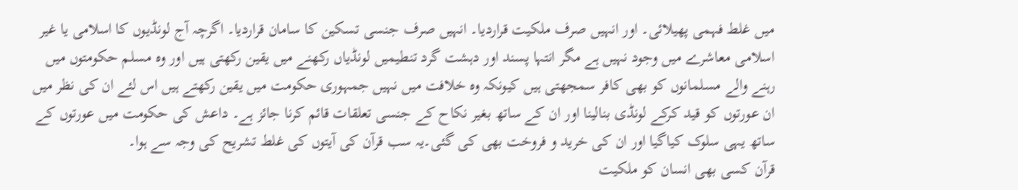میں غلط فہمی پھیلائی۔ اور انہیں صرف ملکیت قراردیا۔ انہیں صرف جنسی تسکین کا سامان قراردیا۔ اگرچہ آج لونڈیوں کا اسلامی یا غیر اسلامی معاشرے میں وجود نہیں ہے مگر انتہا پسند اور دہشت گرد تنطیمیں لونڈیاں رکھنے میں یقین رکھتی ہیں اور وہ مسلم حکومتوں میں رہنے والے مسلمانوں کو بھی کافر سمجھتی ہیں کیونکہ وہ خلافت میں نہیں جمہوری حکومت میں یقین رکھتے ہیں اس لئے ان کی نظر میں ان عورتوں کو قید کرکے لونڈی بنالینا اور ان کے ساتھ بغیر نکاح کے جنسی تعلقات قائم کرنا جائز ہے۔ داعش کی حکومت میں عورتوں کے ساتھ یہی سلوک کیاگیا اور ان کی خرید و فروخت بھی کی گئی۔یہ سب قرآن کی آیتوں کی غلط تشریح کی وجہ سے ہوا۔
قرآن کسی بھی انسان کو ملکیت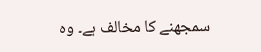سمجھنے کا مخالف ہے۔ وہ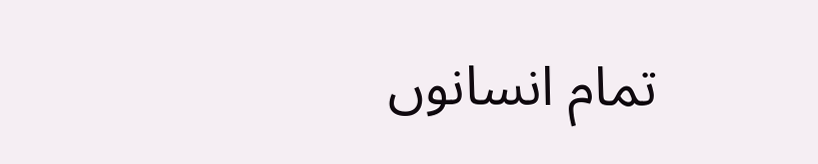تمام انسانوں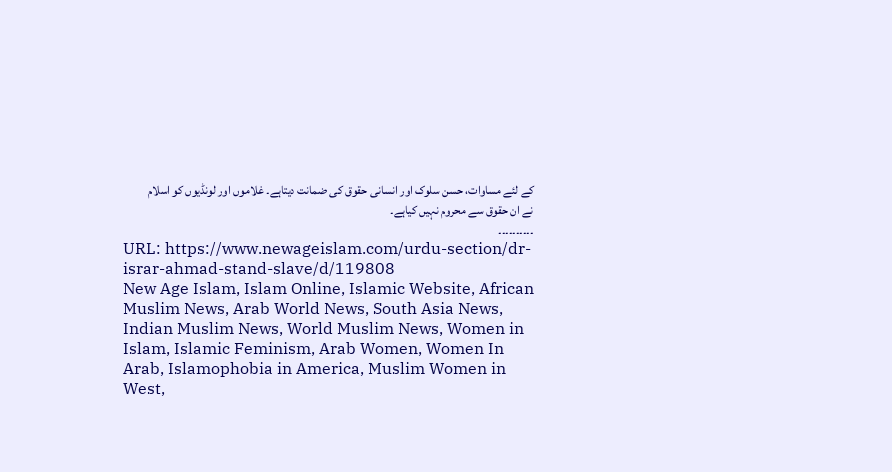کے لئے مساوات، حسن سلوک اور انسانی حقوق کی ضمانت دیتاہے۔ غلاموں اور لونڈیوں کو اسلام نے ان حقوق سے محروم نہیں کیاہے۔
۔۔۔۔۔۔۔۔۔۔
URL: https://www.newageislam.com/urdu-section/dr-israr-ahmad-stand-slave/d/119808
New Age Islam, Islam Online, Islamic Website, African Muslim News, Arab World News, South Asia News, Indian Muslim News, World Muslim News, Women in Islam, Islamic Feminism, Arab Women, Women In Arab, Islamophobia in America, Muslim Women in West,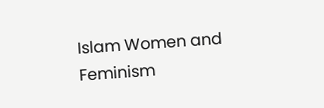Islam Women and Feminism